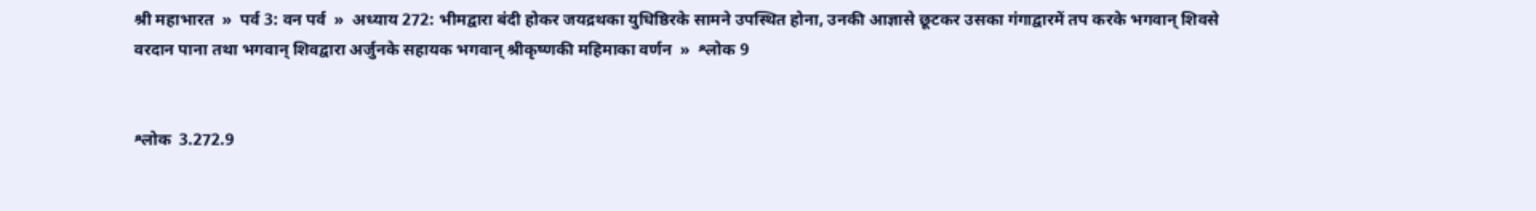श्री महाभारत  »  पर्व 3: वन पर्व  »  अध्याय 272: भीमद्वारा बंदी होकर जयद्रथका युधिष्ठिरके सामने उपस्थित होना, उनकी आज्ञासे छूटकर उसका गंगाद्वारमें तप करके भगवान् शिवसे वरदान पाना तथा भगवान् शिवद्वारा अर्जुनके सहायक भगवान् श्रीकृष्णकी महिमाका वर्णन  »  श्लोक 9


श्लोक  3.272.9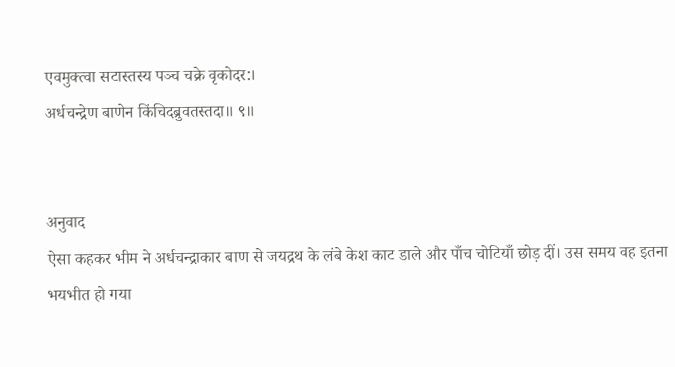एवमुक्त्वा सटास्तस्य पञ्च चक्रे वृकोदर:।
अर्धचन्द्रेण बाणेन किंचिदब्रुवतस्तदा॥ ९॥


अनुवाद
ऐसा कहकर भीम ने अर्धचन्द्राकार बाण से जयद्रथ के लंबे केश काट डाले और पाँच चोटियाँ छोड़ दीं। उस समय वह इतना भयभीत हो गया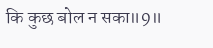कि कुछ बोल न सका॥9॥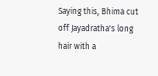Saying this, Bhima cut off Jayadratha's long hair with a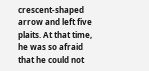crescent-shaped arrow and left five plaits. At that time, he was so afraid that he could not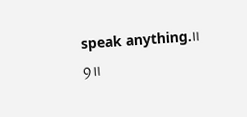speak anything.॥ 9॥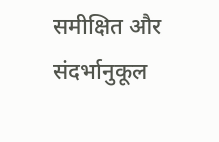समीक्षित और संदर्भानुकूल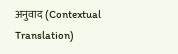अनुवाद (Contextual Translation)